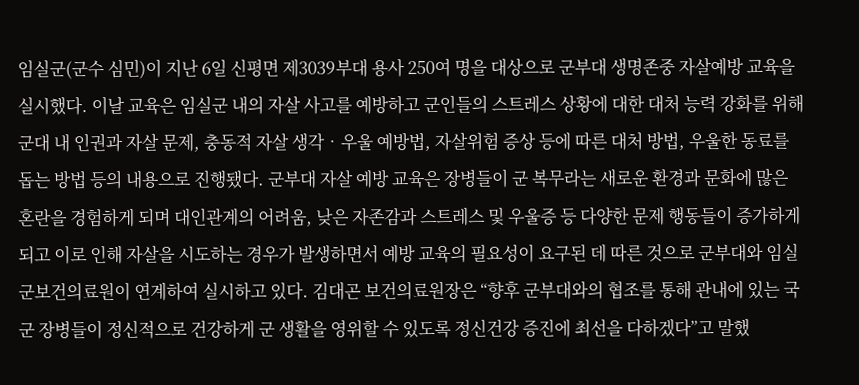임실군(군수 심민)이 지난 6일 신평면 제3039부대 용사 250여 명을 대상으로 군부대 생명존중 자살예방 교육을 실시했다. 이날 교육은 임실군 내의 자살 사고를 예방하고 군인들의 스트레스 상황에 대한 대처 능력 강화를 위해 군대 내 인권과 자살 문제, 충동적 자살 생각‧우울 예방법, 자살위험 증상 등에 따른 대처 방법, 우울한 동료를 돕는 방법 등의 내용으로 진행됐다. 군부대 자살 예방 교육은 장병들이 군 복무라는 새로운 환경과 문화에 많은 혼란을 경험하게 되며 대인관계의 어려움, 낮은 자존감과 스트레스 및 우울증 등 다양한 문제 행동들이 증가하게 되고 이로 인해 자살을 시도하는 경우가 발생하면서 예방 교육의 필요성이 요구된 데 따른 것으로 군부대와 임실군보건의료원이 연계하여 실시하고 있다. 김대곤 보건의료원장은 “향후 군부대와의 협조를 통해 관내에 있는 국군 장병들이 정신적으로 건강하게 군 생활을 영위할 수 있도록 정신건강 증진에 최선을 다하겠다”고 말했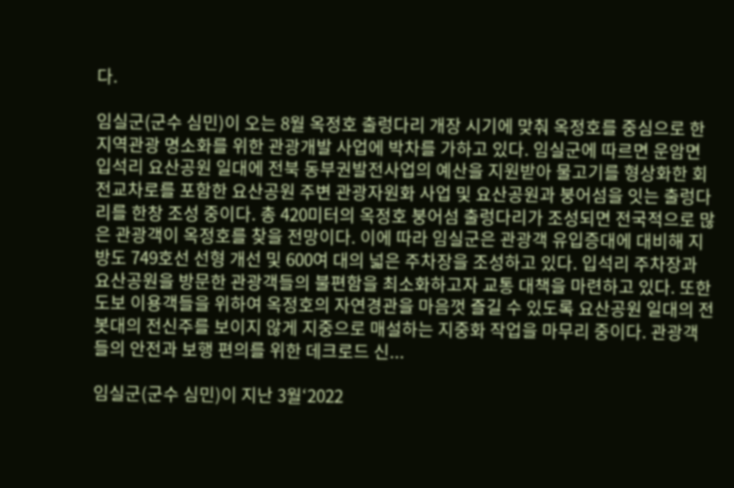다.

임실군(군수 심민)이 오는 8월 옥정호 출렁다리 개장 시기에 맞춰 옥정호를 중심으로 한 지역관광 명소화를 위한 관광개발 사업에 박차를 가하고 있다. 임실군에 따르면 운암면 입석리 요산공원 일대에 전북 동부권발전사업의 예산을 지원받아 물고기를 형상화한 회전교차로를 포함한 요산공원 주변 관광자원화 사업 및 요산공원과 붕어섬을 잇는 출렁다리를 한창 조성 중이다. 총 420미터의 옥정호 붕어섬 출렁다리가 조성되면 전국적으로 많은 관광객이 옥정호를 찾을 전망이다. 이에 따라 임실군은 관광객 유입증대에 대비해 지방도 749호선 선형 개선 및 600여 대의 넓은 주차장을 조성하고 있다. 입석리 주차장과 요산공원을 방문한 관광객들의 불편함을 최소화하고자 교통 대책을 마련하고 있다. 또한 도보 이용객들을 위하여 옥정호의 자연경관을 마음껏 즐길 수 있도록 요산공원 일대의 전봇대의 전신주를 보이지 않게 지중으로 매설하는 지중화 작업을 마무리 중이다. 관광객들의 안전과 보행 편의를 위한 데크로드 신...

임실군(군수 심민)이 지난 3월‘2022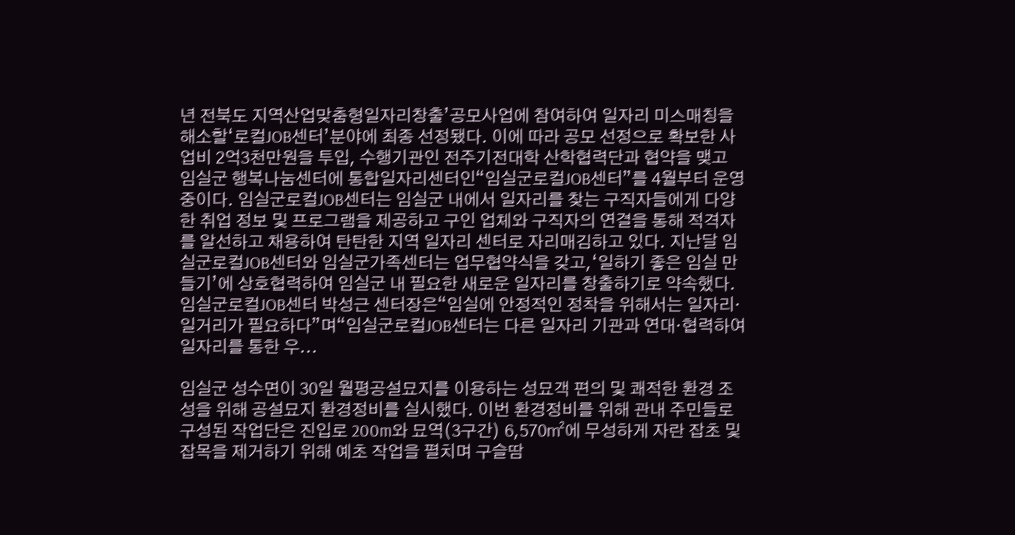년 전북도 지역산업맞춤형일자리창출’공모사업에 참여하여 일자리 미스매칭을 해소할‘로컬JOB센터’분야에 최종 선정됐다. 이에 따라 공모 선정으로 확보한 사업비 2억3천만원을 투입, 수행기관인 전주기전대학 산학협력단과 협약을 맺고 임실군 행복나눔센터에 통합일자리센터인“임실군로컬JOB센터”를 4월부터 운영 중이다. 임실군로컬JOB센터는 임실군 내에서 일자리를 찾는 구직자들에게 다양한 취업 정보 및 프로그램을 제공하고 구인 업체와 구직자의 연결을 통해 적격자를 알선하고 채용하여 탄탄한 지역 일자리 센터로 자리매김하고 있다. 지난달 임실군로컬JOB센터와 임실군가족센터는 업무협약식을 갖고,‘일하기 좋은 임실 만들기’에 상호협력하여 임실군 내 필요한 새로운 일자리를 창출하기로 약속했다. 임실군로컬JOB센터 박성근 센터장은“임실에 안정적인 정착을 위해서는 일자리·일거리가 필요하다”며“임실군로컬JOB센터는 다른 일자리 기관과 연대‧협력하여 일자리를 통한 우...

임실군 성수면이 30일 월평공설묘지를 이용하는 성묘객 편의 및 쾌적한 환경 조성을 위해 공설묘지 환경정비를 실시했다. 이번 환경정비를 위해 관내 주민들로 구성된 작업단은 진입로 200m와 묘역(3구간) 6,570㎡에 무성하게 자란 잡초 및 잡목을 제거하기 위해 예초 작업을 펼치며 구슬땀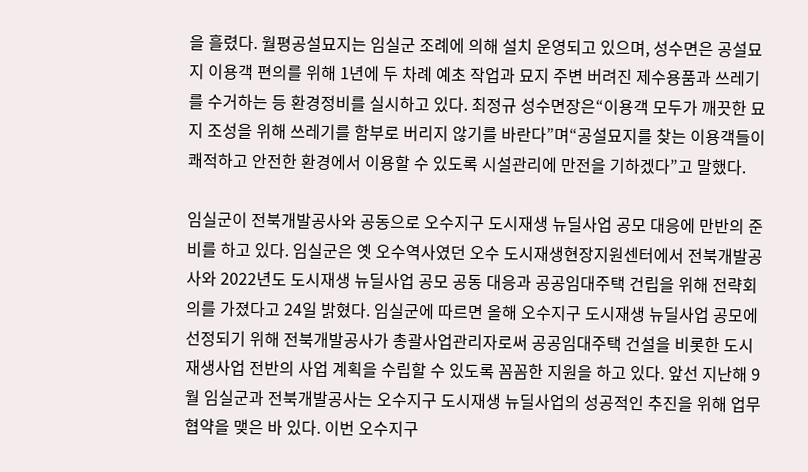을 흘렸다. 월평공설묘지는 임실군 조례에 의해 설치 운영되고 있으며, 성수면은 공설묘지 이용객 편의를 위해 1년에 두 차례 예초 작업과 묘지 주변 버려진 제수용품과 쓰레기를 수거하는 등 환경정비를 실시하고 있다. 최정규 성수면장은“이용객 모두가 깨끗한 묘지 조성을 위해 쓰레기를 함부로 버리지 않기를 바란다”며“공설묘지를 찾는 이용객들이 쾌적하고 안전한 환경에서 이용할 수 있도록 시설관리에 만전을 기하겠다”고 말했다.

임실군이 전북개발공사와 공동으로 오수지구 도시재생 뉴딜사업 공모 대응에 만반의 준비를 하고 있다. 임실군은 옛 오수역사였던 오수 도시재생현장지원센터에서 전북개발공사와 2022년도 도시재생 뉴딜사업 공모 공동 대응과 공공임대주택 건립을 위해 전략회의를 가졌다고 24일 밝혔다. 임실군에 따르면 올해 오수지구 도시재생 뉴딜사업 공모에 선정되기 위해 전북개발공사가 총괄사업관리자로써 공공임대주택 건설을 비롯한 도시재생사업 전반의 사업 계획을 수립할 수 있도록 꼼꼼한 지원을 하고 있다. 앞선 지난해 9월 임실군과 전북개발공사는 오수지구 도시재생 뉴딜사업의 성공적인 추진을 위해 업무협약을 맺은 바 있다. 이번 오수지구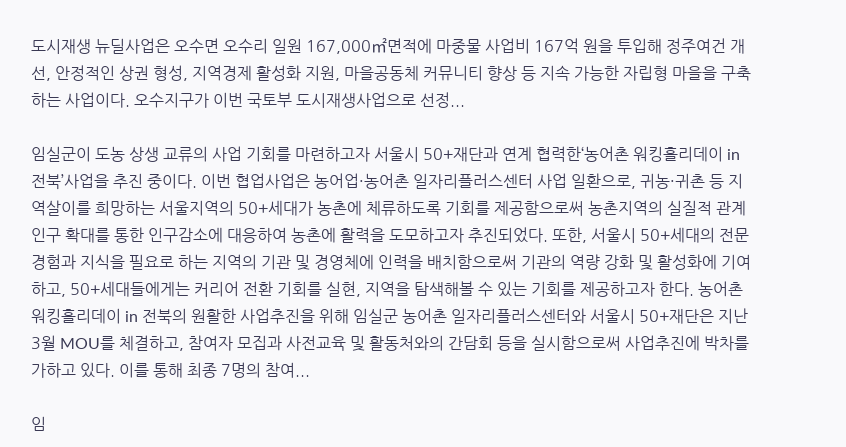도시재생 뉴딜사업은 오수면 오수리 일원 167,000㎡면적에 마중물 사업비 167억 원을 투입해 정주여건 개선, 안정적인 상권 형성, 지역경제 활성화 지원, 마을공동체 커뮤니티 향상 등 지속 가능한 자립형 마을을 구축하는 사업이다. 오수지구가 이번 국토부 도시재생사업으로 선정...

임실군이 도농 상생 교류의 사업 기회를 마련하고자 서울시 50+재단과 연계 협력한‘농어촌 워킹홀리데이 in 전북’사업을 추진 중이다. 이번 협업사업은 농어업·농어촌 일자리플러스센터 사업 일환으로, 귀농·귀촌 등 지역살이를 희망하는 서울지역의 50+세대가 농촌에 체류하도록 기회를 제공함으로써 농촌지역의 실질적 관계 인구 확대를 통한 인구감소에 대응하여 농촌에 활력을 도모하고자 추진되었다. 또한, 서울시 50+세대의 전문 경험과 지식을 필요로 하는 지역의 기관 및 경영체에 인력을 배치함으로써 기관의 역량 강화 및 활성화에 기여하고, 50+세대들에게는 커리어 전환 기회를 실현, 지역을 탐색해볼 수 있는 기회를 제공하고자 한다. 농어촌 워킹홀리데이 in 전북의 원활한 사업추진을 위해 임실군 농어촌 일자리플러스센터와 서울시 50+재단은 지난 3월 MOU를 체결하고, 참여자 모집과 사전교육 및 활동처와의 간담회 등을 실시함으로써 사업추진에 박차를 가하고 있다. 이를 통해 최종 7명의 참여...

임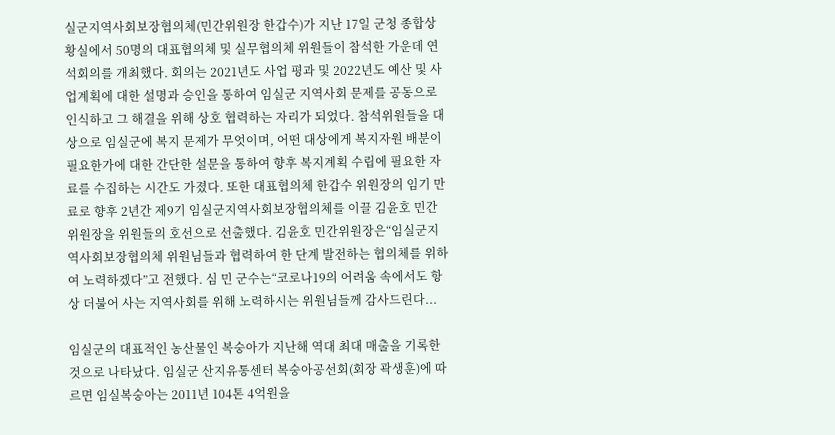실군지역사회보장협의체(민간위원장 한갑수)가 지난 17일 군청 종합상황실에서 50명의 대표협의체 및 실무협의체 위원들이 참석한 가운데 연석회의를 개최했다. 회의는 2021년도 사업 평과 및 2022년도 예산 및 사업계획에 대한 설명과 승인을 통하여 임실군 지역사회 문제를 공동으로 인식하고 그 해결을 위해 상호 협력하는 자리가 되었다. 참석위원들을 대상으로 임실군에 복지 문제가 무엇이며, 어떤 대상에게 복지자원 배분이 필요한가에 대한 간단한 설문을 통하여 향후 복지계획 수립에 필요한 자료를 수집하는 시간도 가졌다. 또한 대표협의체 한갑수 위원장의 임기 만료로 향후 2년간 제9기 임실군지역사회보장협의체를 이끌 김윤호 민간위원장을 위원들의 호선으로 선출했다. 김윤호 민간위원장은“임실군지역사회보장협의체 위원님들과 협력하여 한 단계 발전하는 협의체를 위하여 노력하겠다”고 전했다. 심 민 군수는“코로나19의 어려움 속에서도 항상 더불어 사는 지역사회를 위해 노력하시는 위원님들께 감사드린다...

임실군의 대표적인 농산물인 복숭아가 지난해 역대 최대 매출을 기록한 것으로 나타났다. 임실군 산지유통센터 복숭아공선회(회장 곽생훈)에 따르면 임실복숭아는 2011년 104톤 4억원을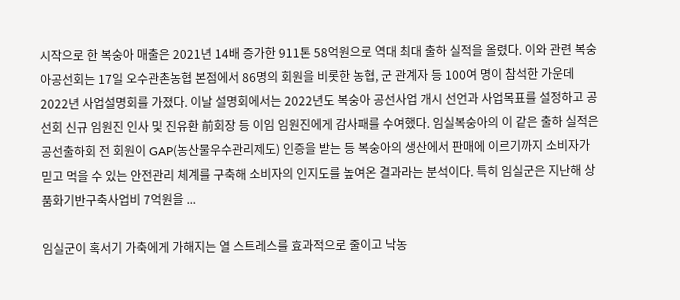시작으로 한 복숭아 매출은 2021년 14배 증가한 911톤 58억원으로 역대 최대 출하 실적을 올렸다. 이와 관련 복숭아공선회는 17일 오수관촌농협 본점에서 86명의 회원을 비롯한 농협, 군 관계자 등 100여 명이 참석한 가운데 2022년 사업설명회를 가졌다. 이날 설명회에서는 2022년도 복숭아 공선사업 개시 선언과 사업목표를 설정하고 공선회 신규 임원진 인사 및 진유환 前회장 등 이임 임원진에게 감사패를 수여했다. 임실복숭아의 이 같은 출하 실적은 공선출하회 전 회원이 GAP(농산물우수관리제도) 인증을 받는 등 복숭아의 생산에서 판매에 이르기까지 소비자가 믿고 먹을 수 있는 안전관리 체계를 구축해 소비자의 인지도를 높여온 결과라는 분석이다. 특히 임실군은 지난해 상품화기반구축사업비 7억원을 ...

임실군이 혹서기 가축에게 가해지는 열 스트레스를 효과적으로 줄이고 낙농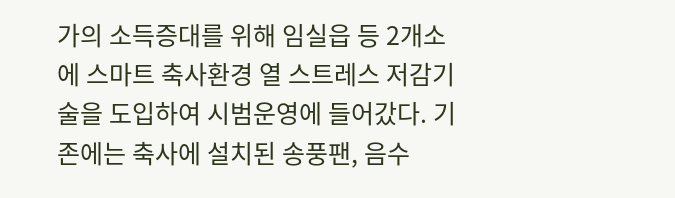가의 소득증대를 위해 임실읍 등 2개소에 스마트 축사환경 열 스트레스 저감기술을 도입하여 시범운영에 들어갔다. 기존에는 축사에 설치된 송풍팬, 음수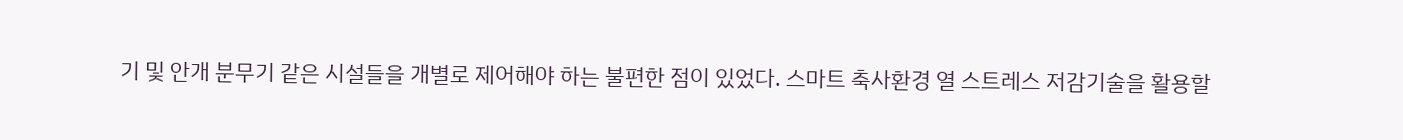기 및 안개 분무기 같은 시설들을 개별로 제어해야 하는 불편한 점이 있었다. 스마트 축사환경 열 스트레스 저감기술을 활용할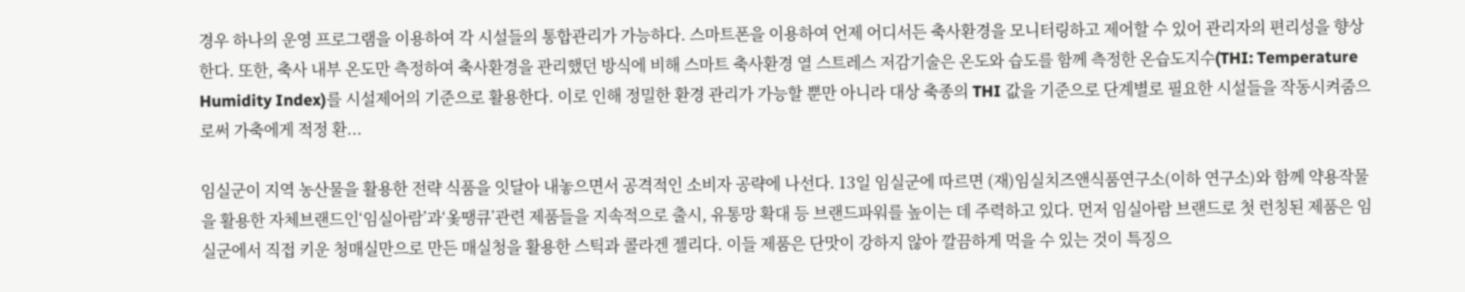경우 하나의 운영 프로그램을 이용하여 각 시설들의 통합관리가 가능하다. 스마트폰을 이용하여 언제 어디서든 축사환경을 모니터링하고 제어할 수 있어 관리자의 편리성을 향상한다. 또한, 축사 내부 온도만 측정하여 축사환경을 관리했던 방식에 비해 스마트 축사환경 열 스트레스 저감기술은 온도와 습도를 함께 측정한 온습도지수(THI: Temperature Humidity Index)를 시설제어의 기준으로 활용한다. 이로 인해 정밀한 환경 관리가 가능할 뿐만 아니라 대상 축종의 THI 값을 기준으로 단계별로 필요한 시설들을 작동시켜줌으로써 가축에게 적정 환...

임실군이 지역 농산물을 활용한 전략 식품을 잇달아 내놓으면서 공격적인 소비자 공략에 나선다. 13일 임실군에 따르면 (재)임실치즈앤식품연구소(이하 연구소)와 함께 약용작물을 활용한 자체브랜드인‘임실아람’과‘옻땡큐’관련 제품들을 지속적으로 출시, 유통망 확대 등 브랜드파워를 높이는 데 주력하고 있다. 먼저 임실아람 브랜드로 첫 런칭된 제품은 임실군에서 직접 키운 청매실만으로 만든 매실청을 활용한 스틱과 콜라겐 젤리다. 이들 제품은 단맛이 강하지 않아 깔끔하게 먹을 수 있는 것이 특징으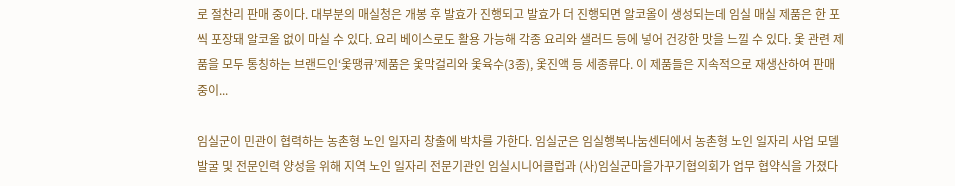로 절찬리 판매 중이다. 대부분의 매실청은 개봉 후 발효가 진행되고 발효가 더 진행되면 알코올이 생성되는데 임실 매실 제품은 한 포씩 포장돼 알코올 없이 마실 수 있다. 요리 베이스로도 활용 가능해 각종 요리와 샐러드 등에 넣어 건강한 맛을 느낄 수 있다. 옻 관련 제품을 모두 통칭하는 브랜드인‘옻땡큐’제품은 옻막걸리와 옻육수(3종), 옻진액 등 세종류다. 이 제품들은 지속적으로 재생산하여 판매 중이...

임실군이 민관이 협력하는 농촌형 노인 일자리 창출에 박차를 가한다. 임실군은 임실행복나눔센터에서 농촌형 노인 일자리 사업 모델 발굴 및 전문인력 양성을 위해 지역 노인 일자리 전문기관인 임실시니어클럽과 (사)임실군마을가꾸기협의회가 업무 협약식을 가졌다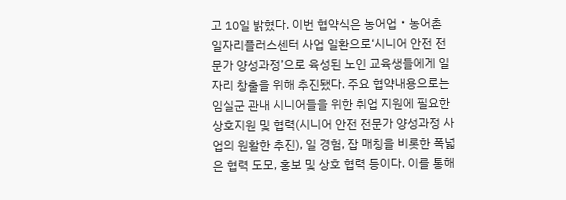고 10일 밝혔다. 이번 협약식은 농어업‧농어촌 일자리플러스센터 사업 일환으로‘시니어 안전 전문가 양성과정’으로 육성된 노인 교육생들에게 일자리 창출을 위해 추진됐다. 주요 협약내용으로는 임실군 관내 시니어들을 위한 취업 지원에 필요한 상호지원 및 협력(시니어 안전 전문가 양성과정 사업의 원활한 추진), 일 경험, 잡 매칭을 비롯한 폭넓은 협력 도모, 홍보 및 상호 협력 등이다. 이를 통해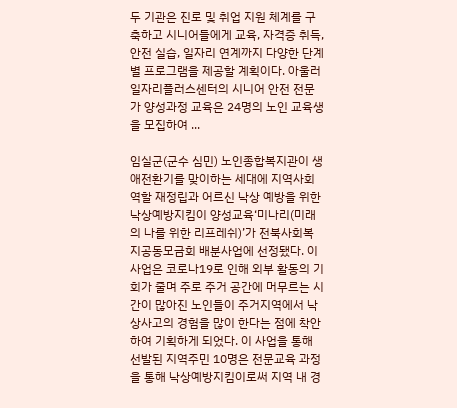두 기관은 진로 및 취업 지원 체계를 구축하고 시니어들에게 교육, 자격증 취득, 안전 실습, 일자리 연계까지 다양한 단계별 프로그램을 제공할 계획이다. 아울러 일자리플러스센터의 시니어 안전 전문가 양성과정 교육은 24명의 노인 교육생을 모집하여 ...

임실군(군수 심민) 노인종합복지관이 생애전환기를 맞이하는 세대에 지역사회 역할 재정립과 어르신 낙상 예방을 위한 낙상예방지킴이 양성교육‘미나리(미래의 나를 위한 리프레쉬)’가 전북사회복지공동모금회 배분사업에 선정됐다. 이 사업은 코로나19로 인해 외부 활동의 기회가 줄며 주로 주거 공간에 머무르는 시간이 많아진 노인들이 주거지역에서 낙상사고의 경험을 많이 한다는 점에 착안하여 기획하게 되었다. 이 사업을 통해 선발된 지역주민 10명은 전문교육 과정을 통해 낙상예방지킴이로써 지역 내 경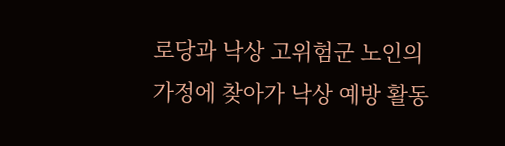로당과 낙상 고위험군 노인의 가정에 찾아가 낙상 예방 활동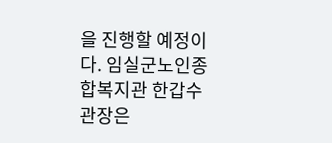을 진행할 예정이다. 임실군노인종합복지관 한갑수 관장은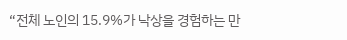“전체 노인의 15.9%가 낙상을 경험하는 만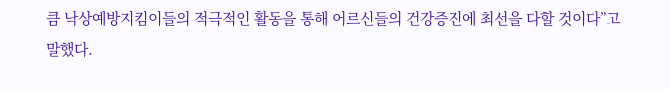큼 낙상예방지킴이들의 적극적인 활동을 통해 어르신들의 건강증진에 최선을 다할 것이다”고 말했다.